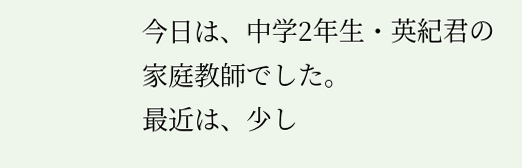今日は、中学2年生・英紀君の家庭教師でした。
最近は、少し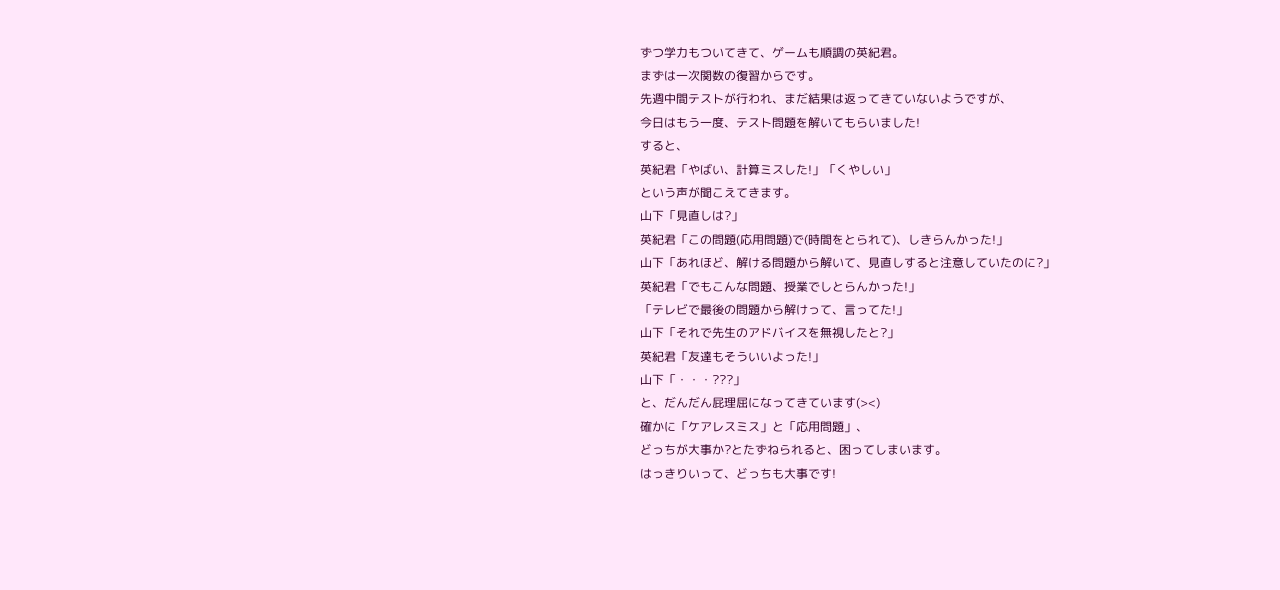ずつ学力もついてきて、ゲームも順調の英紀君。
まずは一次関数の復習からです。
先週中間テストが行われ、まだ結果は返ってきていないようですが、
今日はもう一度、テスト問題を解いてもらいました!
すると、
英紀君「やばい、計算ミスした!」「くやしい」
という声が聞こえてきます。
山下「見直しは?」
英紀君「この問題(応用問題)で(時間をとられて)、しきらんかった!」
山下「あれほど、解ける問題から解いて、見直しすると注意していたのに?」
英紀君「でもこんな問題、授業でしとらんかった!」
「テレビで最後の問題から解けって、言ってた!」
山下「それで先生のアドバイスを無視したと?」
英紀君「友達もそういいよった!」
山下「・・・???」
と、だんだん屁理屈になってきています(><)
確かに「ケアレスミス」と「応用問題」、
どっちが大事か?とたずねられると、困ってしまいます。
はっきりいって、どっちも大事です!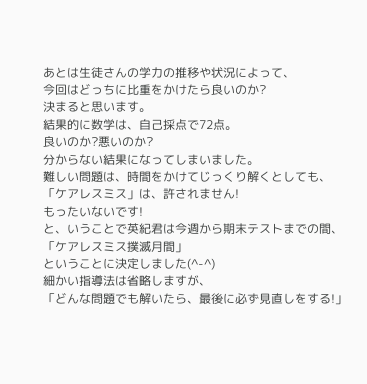あとは生徒さんの学力の推移や状況によって、
今回はどっちに比重をかけたら良いのか?
決まると思います。
結果的に数学は、自己採点で72点。
良いのか?悪いのか?
分からない結果になってしまいました。
難しい問題は、時間をかけてじっくり解くとしても、
「ケアレスミス」は、許されません!
もったいないです!
と、いうことで英紀君は今週から期末テストまでの間、
「ケアレスミス撲滅月間」
ということに決定しました(^-^)
細かい指導法は省略しますが、
「どんな問題でも解いたら、最後に必ず見直しをする!」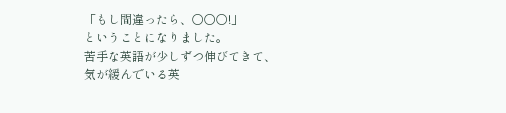「もし間違ったら、○○○!」
ということになりました。
苦手な英語が少しずつ伸びてきて、気が緩んでいる英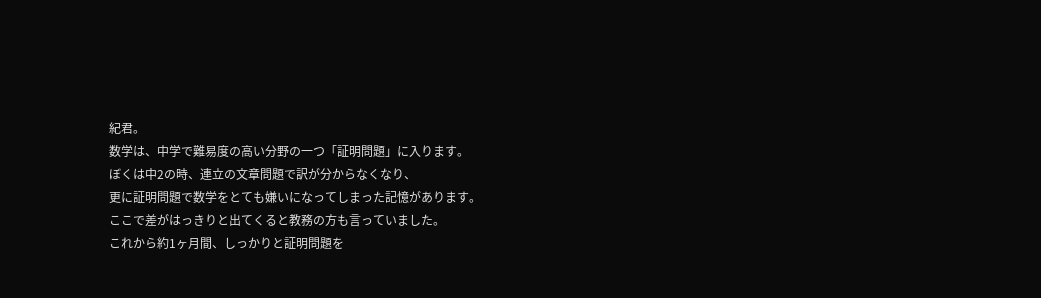紀君。
数学は、中学で難易度の高い分野の一つ「証明問題」に入ります。
ぼくは中2の時、連立の文章問題で訳が分からなくなり、
更に証明問題で数学をとても嫌いになってしまった記憶があります。
ここで差がはっきりと出てくると教務の方も言っていました。
これから約1ヶ月間、しっかりと証明問題を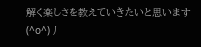解く楽しさを教えていきたいと思います(^o^)丿